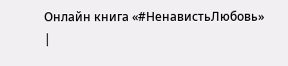Онлайн книга «#НенавистьЛюбовь»
|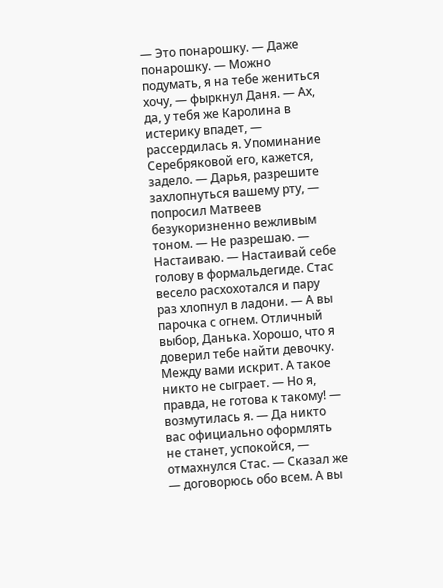— Это понарошку. — Даже понарошку. — Можно подумать, я на тебе жениться хочу, — фыркнул Даня. — Ах, да, у тебя же Каролина в истерику впадет, — рассердилась я. Упоминание Серебряковой его, кажется, задело. — Дарья, разрешите захлопнуться вашему рту, — попросил Матвеев безукоризненно вежливым тоном. — Не разрешаю. — Настаиваю. — Настаивай себе голову в формальдегиде. Стас весело расхохотался и пару раз хлопнул в ладони. — А вы парочка с огнем. Отличный выбор, Данька. Хорошо, что я доверил тебе найти девочку. Между вами искрит. А такое никто не сыграет. — Но я, правда, не готова к такому! — возмутилась я. — Да никто вас официально оформлять не станет, успокойся, — отмахнулся Стас. — Сказал же — договорюсь обо всем. А вы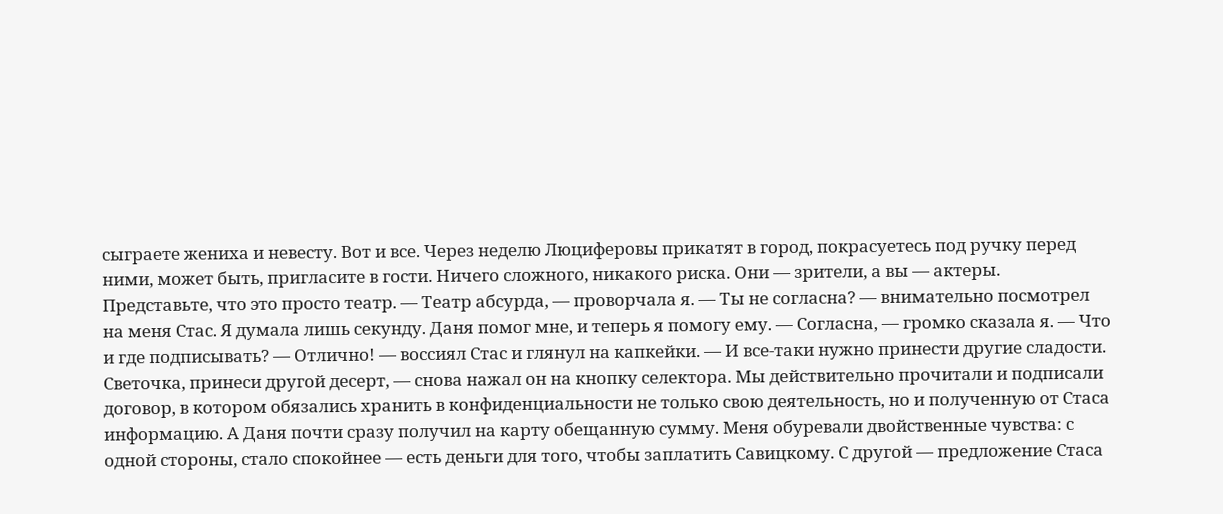сыграете жениха и невесту. Вот и все. Через неделю Люциферовы прикатят в город, покрасуетесь под ручку перед ними, может быть, пригласите в гости. Ничего сложного, никакого риска. Они — зрители, а вы — актеры. Представьте, что это просто театр. — Театр абсурда, — проворчала я. — Ты не согласна? — внимательно посмотрел на меня Стас. Я думала лишь секунду. Даня помог мне, и теперь я помогу ему. — Согласна, — громко сказала я. — Что и где подписывать? — Отлично! — воссиял Стас и глянул на капкейки. — И все-таки нужно принести другие сладости. Светочка, принеси другой десерт, — снова нажал он на кнопку селектора. Мы действительно прочитали и подписали договор, в котором обязались хранить в конфиденциальности не только свою деятельность, но и полученную от Стаса информацию. А Даня почти сразу получил на карту обещанную сумму. Меня обуревали двойственные чувства: с одной стороны, стало спокойнее — есть деньги для того, чтобы заплатить Савицкому. С другой — предложение Стаса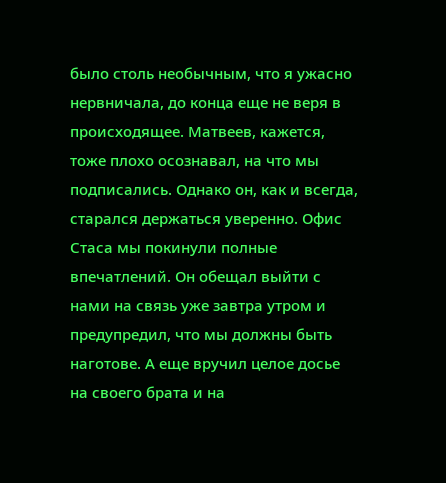было столь необычным, что я ужасно нервничала, до конца еще не веря в происходящее. Матвеев, кажется, тоже плохо осознавал, на что мы подписались. Однако он, как и всегда, старался держаться уверенно. Офис Стаса мы покинули полные впечатлений. Он обещал выйти с нами на связь уже завтра утром и предупредил, что мы должны быть наготове. А еще вручил целое досье на своего брата и на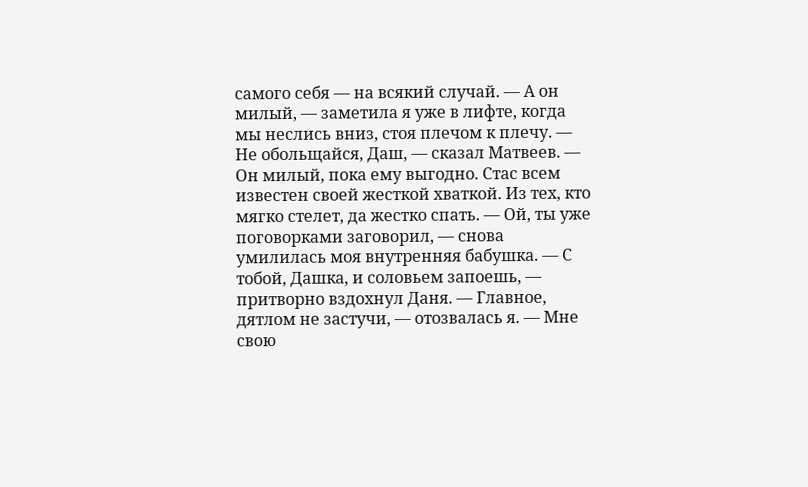самого себя — на всякий случай. — А он милый, — заметила я уже в лифте, когда мы неслись вниз, стоя плечом к плечу. — Не обольщайся, Даш, — сказал Матвеев. — Он милый, пока ему выгодно. Стас всем известен своей жесткой хваткой. Из тех, кто мягко стелет, да жестко спать. — Ой, ты уже поговорками заговорил, — снова умилилась моя внутренняя бабушка. — С тобой, Дашка, и соловьем запоешь, — притворно вздохнул Даня. — Главное, дятлом не застучи, — отозвалась я. — Мне свою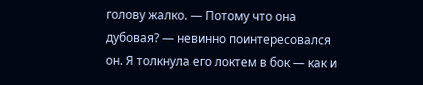голову жалко. — Потому что она дубовая? — невинно поинтересовался он. Я толкнула его локтем в бок — как и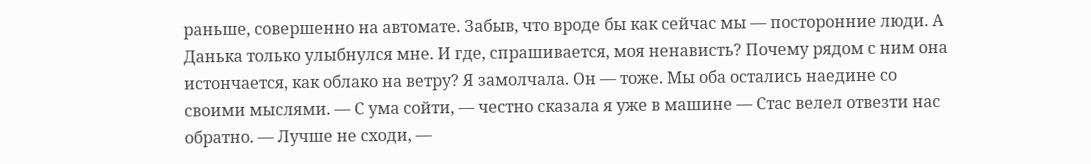раньше, совершенно на автомате. Забыв, что вроде бы как сейчас мы — посторонние люди. А Данька только улыбнулся мне. И где, спрашивается, моя ненависть? Почему рядом с ним она истончается, как облако на ветру? Я замолчала. Он — тоже. Мы оба остались наедине со своими мыслями. — С ума сойти, — честно сказала я уже в машине — Стас велел отвезти нас обратно. — Лучше не сходи, —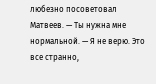любезно посоветовал Матвеев. — Ты нужна мне нормальной. — Я не верю. Это все странно,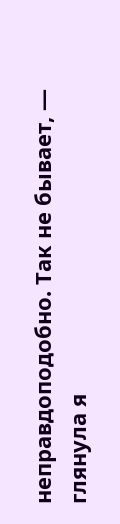неправдоподобно. Так не бывает, — глянула я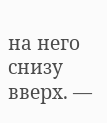на него снизу вверх. —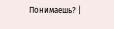Понимаешь? |